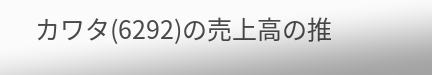カワタ(6292)の売上高の推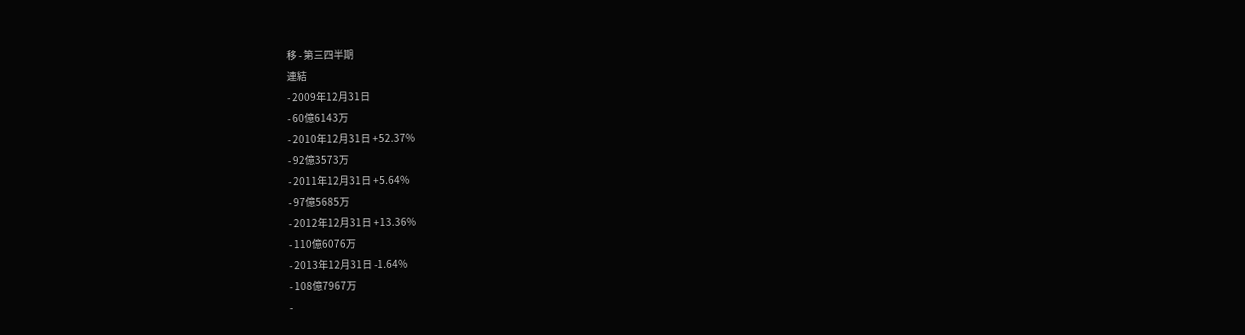移 - 第三四半期
連結
- 2009年12月31日
- 60億6143万
- 2010年12月31日 +52.37%
- 92億3573万
- 2011年12月31日 +5.64%
- 97億5685万
- 2012年12月31日 +13.36%
- 110億6076万
- 2013年12月31日 -1.64%
- 108億7967万
-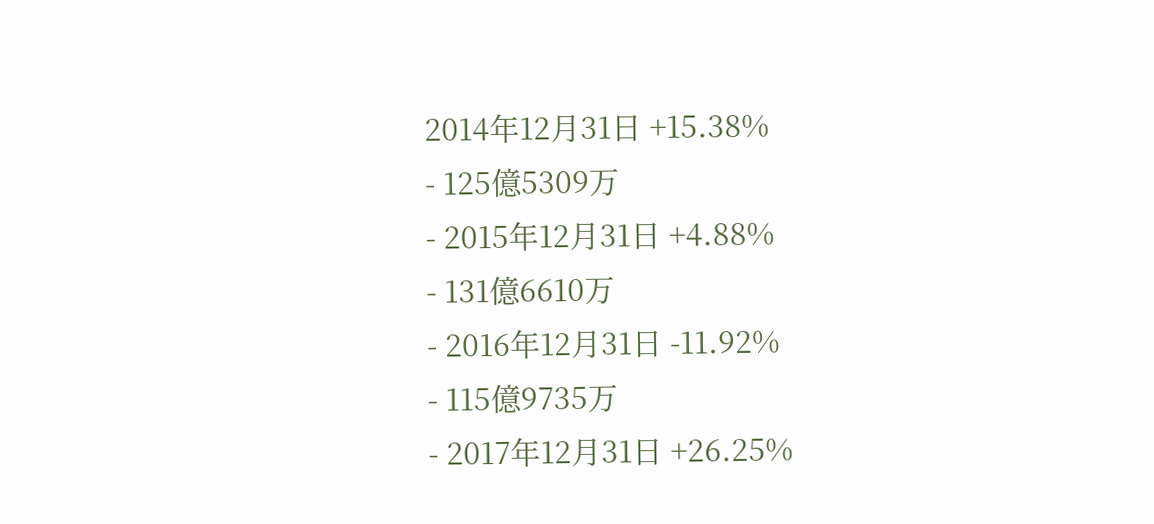2014年12月31日 +15.38%
- 125億5309万
- 2015年12月31日 +4.88%
- 131億6610万
- 2016年12月31日 -11.92%
- 115億9735万
- 2017年12月31日 +26.25%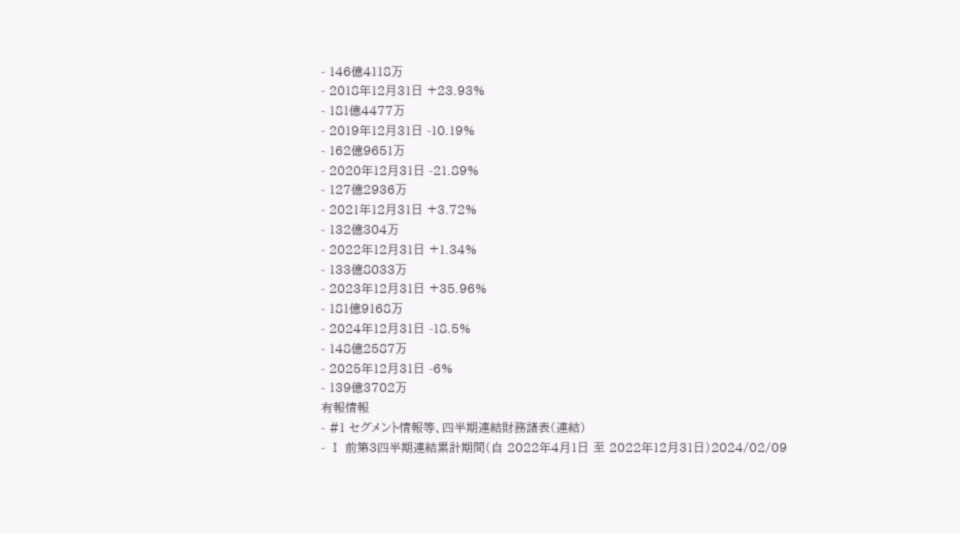- 146億4118万
- 2018年12月31日 +23.93%
- 181億4477万
- 2019年12月31日 -10.19%
- 162億9651万
- 2020年12月31日 -21.89%
- 127億2936万
- 2021年12月31日 +3.72%
- 132億304万
- 2022年12月31日 +1.34%
- 133億8033万
- 2023年12月31日 +35.96%
- 181億9168万
- 2024年12月31日 -18.5%
- 148億2587万
- 2025年12月31日 -6%
- 139億3702万
有報情報
- #1 セグメント情報等、四半期連結財務諸表(連結)
- Ⅰ 前第3四半期連結累計期間(自 2022年4月1日 至 2022年12月31日)2024/02/09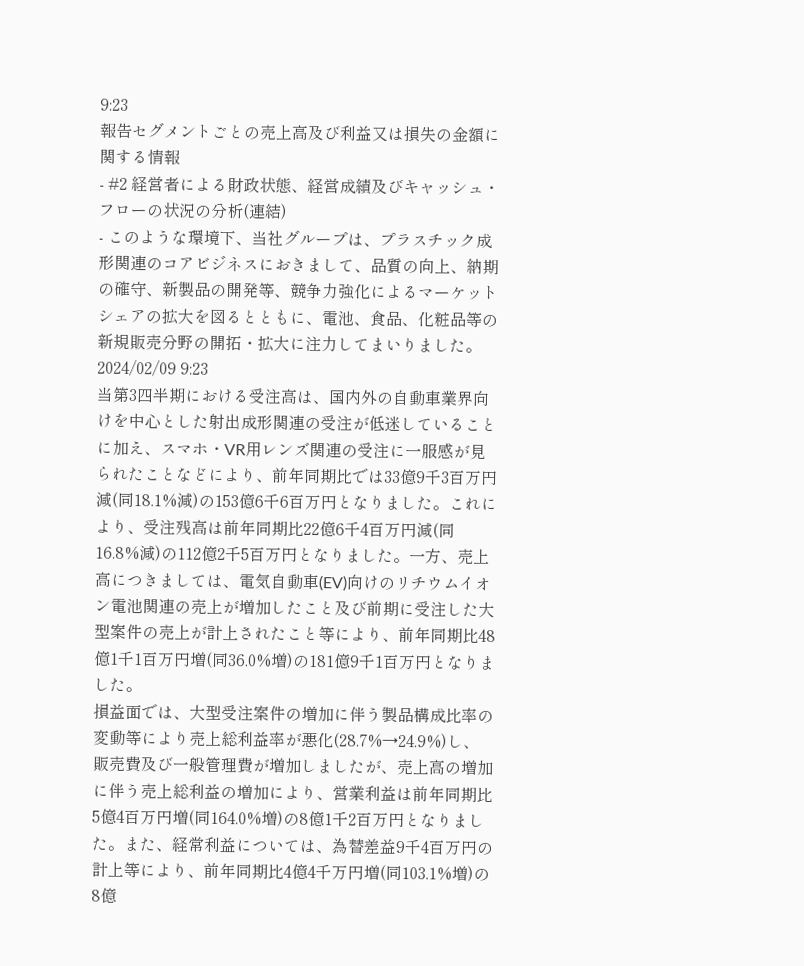9:23
報告セグメントごとの売上高及び利益又は損失の金額に関する情報
- #2 経営者による財政状態、経営成績及びキャッシュ・フローの状況の分析(連結)
- このような環境下、当社グループは、プラスチック成形関連のコアビジネスにおきまして、品質の向上、納期の確守、新製品の開発等、競争力強化によるマーケットシェアの拡大を図るとともに、電池、食品、化粧品等の新規販売分野の開拓・拡大に注力してまいりました。2024/02/09 9:23
当第3四半期における受注高は、国内外の自動車業界向けを中心とした射出成形関連の受注が低迷していることに加え、スマホ・VR用レンズ関連の受注に一服感が見られたことなどにより、前年同期比では33億9千3百万円減(同18.1%減)の153億6千6百万円となりました。これにより、受注残高は前年同期比22億6千4百万円減(同16.8%減)の112億2千5百万円となりました。一方、売上高につきましては、電気自動車(EV)向けのリチウムイオン電池関連の売上が増加したこと及び前期に受注した大型案件の売上が計上されたこと等により、前年同期比48億1千1百万円増(同36.0%増)の181億9千1百万円となりました。
損益面では、大型受注案件の増加に伴う製品構成比率の変動等により売上総利益率が悪化(28.7%→24.9%)し、販売費及び一般管理費が増加しましたが、売上高の増加に伴う売上総利益の増加により、営業利益は前年同期比5億4百万円増(同164.0%増)の8億1千2百万円となりました。また、経常利益については、為替差益9千4百万円の計上等により、前年同期比4億4千万円増(同103.1%増)の8億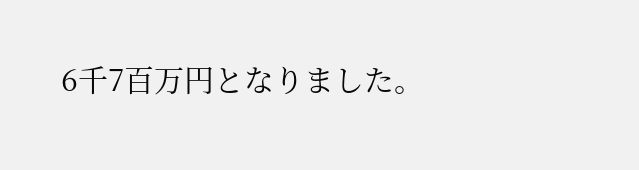6千7百万円となりました。